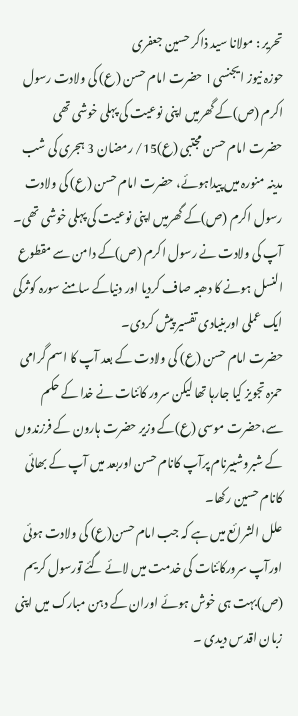تحریر : مولانا سید ذاکر حسین جعفری
حوزہ نیوز ایجنسی । حضرت امام حسن (ع) کی ولادت رسول اکرم (ص)کے گھرمیں اپنی نوعیت کی پہلی خوشی تھی
حضرت امام حسن مجتبی (ع)15/ رمضان 3 ہجری کی شب مدینہ منورہ میں پیداہوئے، حضرت امام حسن (ع) کی ولادت رسول اکرم (ص)کے گھرمیں اپنی نوعیت کی پہلی خوشی تھی۔
آپ کی ولادت نے رسول اکرم (ص)کے دامن سے مقطوع النسل ہونے کا دھبہ صاف کردیا اور دنیاکے سامنے سورہ کوثرکی ایک عملی اوربنیادی تفسیر پیش کردی۔
حضرت امام حسن (ع) کی ولادت کے بعد آپ کا اسم گرامی حمزہ تجویز کیا جارہا تھا لیکن سرور کائنات نے خدا کے حکم سے،حضرت موسی (ع)کے وزیر حضرت ہارون کے فرزندوں کے شبروشبیرنام پرآپ کانام حسن اوربعد میں آپ کے بھائی کانام حسین رکھا۔
علل الشرائع میں ہے کہ جب امام حسن(ع) کی ولادت ہوئی اورآپ سرورکائنات کی خدمت میں لائے گئے تورسول کریم (ص)بہت ہی خوش ہوئے اوران کے دہن مبارک میں اپنی زبان اقدس دیدی ۔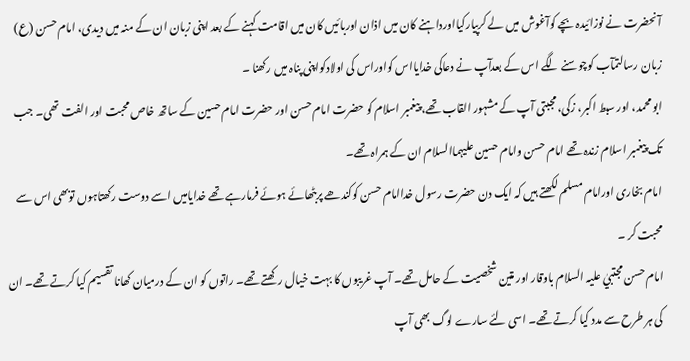آنحضرت نے نوزائیدہ بچے کوآغوش میں لے کرپیارکیااورداہنے کان میں اذان اوربائیں کان میں اقامت کہنے کے بعد اپنی زبان ان کے منہ میں دیدی، امام حسن (ع) زبان رسالتمآب کوچوسنے لگے اس کے بعدآپ نے دعاکی خدایااس کواوراس کی اولادکواپنی پناہ میں رکھنا ۔
ابو محمد، اور سبط اکبر، زکی، مجبتی آپ کے مشہور القاب تھے، پیغمبر اسلام کو حضرت امام حسن اور حضرت امام حسین کے ساتھ خاص محبت اور الفت تھی۔ جب تک پیغمبر اسلام زندہ تھے امام حسن وامام حسین علیہماالسلام ان کے ہمراہ تھے۔
امام بخاری اورامام مسلم لکھتے ہیں کہ ایک دن حضرت رسول خداامام حسن کوکندھے پربٹھائے ہوئے فرمارہے تھے خدایامیں اسے دوست رکھتاہوں توبھی اس سے محبت کر ۔
امام حسن مجتبيٰ علیہ السلام باوقار اور متین شخصیت کے حامل تھے۔ آپ غریبوں کا بہت خیال رکھتے تھے۔ راتوں کو ان کے درمیان کھانا تقسیم کیا کرتے تھے۔ ان کی ہر طرح سے مدد کیا کرتے تھے۔ اسی لئے سارے لوگ بھی آپ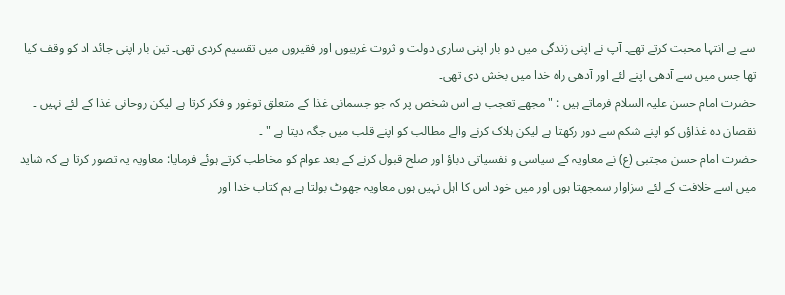سے بے انتہا محبت کرتے تھے۔ آپ نے اپنی زندگی میں دو بار اپنی ساری دولت و ثروت غریبوں اور فقیروں میں تقسیم کردی تھی۔ تین بار اپنی جائد اد کو وقف کیا تھا جس میں سے آدھی اپنے لئے اور آدھی راہ خدا میں بخش دی تھی۔
حضرت امام حسن علیہ السلام فرماتے ہیں : "مجھے تعجب ہے اس شخص پر کہ جو جسمانی غذا کے متعلق توغور و فکر کرتا ہے لیکن روحانی غذا کے لئے نہیں ۔ نقصان دہ غذاؤں کو اپنے شکم سے دور رکھتا ہے لیکن ہلاک کرنے والے مطالب کو اپنے قلب میں جگہ دیتا ہے " ۔
حضرت امام حسن مجتبی (ع) نے معاویہ کے سیاسی و نفسیاتی دباؤ اور صلح قبول کرنے کے بعد عوام کو مخاطب کرتے ہوئے فرمایا: معاویہ یہ تصور کرتا ہے کہ شاید میں اسے خلافت کے لئے سزاوار سمجھتا ہوں اور میں خود اس کا اہل نہیں ہوں معاویہ جھوٹ بولتا ہے ہم کتاب خدا اور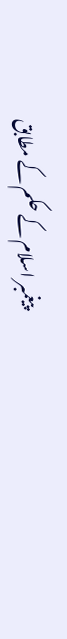پیغمبر اسلام کے حکم کے مطابق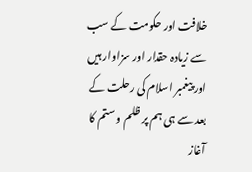خلافت اور حکومت کے سب سے زيادہ حقدار اور سزاوار ہیں اور پیغمبر اسلام کی رحلت کے بعد سے ہی ہم پر ظلم و ستم کا آغاز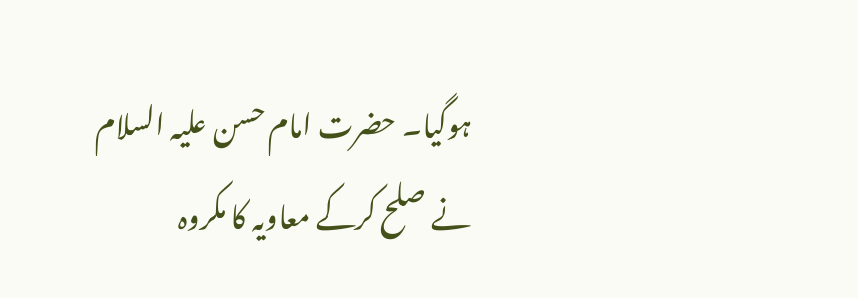ہوگیا۔ حضرت امام حسن علیہ السلام نے صلح کرکے معاویہ کا مکروہ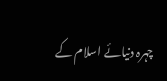چہرہ دنیائے اسلام کے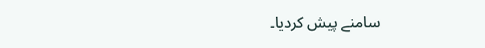سامنے پیش کردیا۔